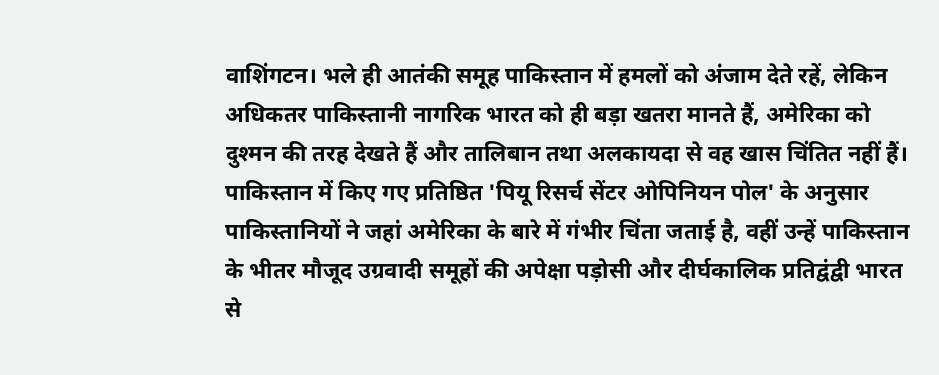वाशिंगटन। भले ही आतंकी समूह पाकिस्तान में हमलों को अंजाम देते रहें, लेकिन अधिकतर पाकिस्तानी नागरिक भारत को ही बड़ा खतरा मानते हैं, अमेरिका को दुश्मन की तरह देखते हैं और तालिबान तथा अलकायदा से वह खास चिंतित नहीं हैं।
पाकिस्तान में किए गए प्रतिष्ठित 'पियू रिसर्च सेंटर ओपिनियन पोल' के अनुसार पाकिस्तानियों ने जहां अमेरिका के बारे में गंभीर चिंता जताई है, वहीं उन्हें पाकिस्तान के भीतर मौजूद उग्रवादी समूहों की अपेक्षा पड़ोसी और दीर्घकालिक प्रतिद्वंद्वी भारत से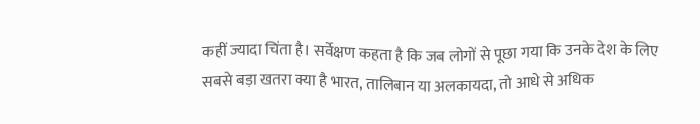कहीं ज्यादा चिंता है। सर्वेक्षण कहता है कि जब लोगों से पूछा गया कि उनके देश के लिए सबसे बड़ा खतरा क्या है भारत, तालिबान या अलकायदा, तो आधे से अधिक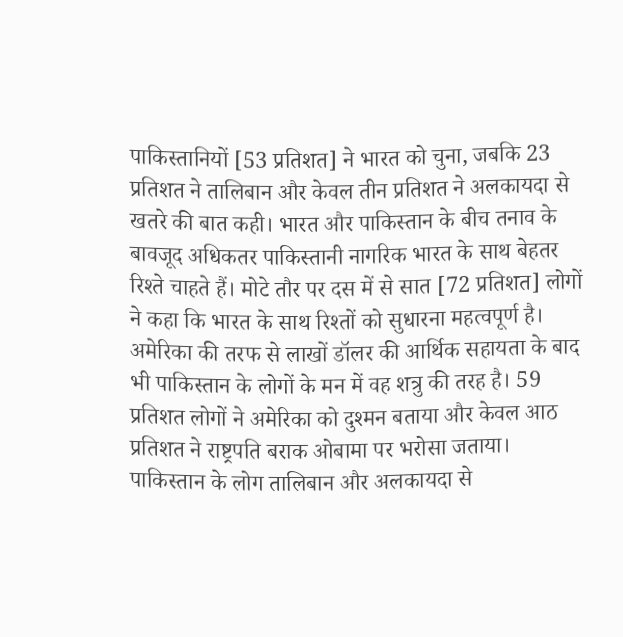पाकिस्तानियों [53 प्रतिशत] ने भारत को चुना, जबकि 23 प्रतिशत ने तालिबान और केवल तीन प्रतिशत ने अलकायदा से खतरे की बात कही। भारत और पाकिस्तान के बीच तनाव के बावजूद अधिकतर पाकिस्तानी नागरिक भारत के साथ बेहतर रिश्ते चाहते हैं। मोटे तौर पर दस में से सात [72 प्रतिशत] लोगों ने कहा कि भारत के साथ रिश्तों को सुधारना महत्वपूर्ण है।
अमेरिका की तरफ से लाखों डॉलर की आर्थिक सहायता के बाद भी पाकिस्तान के लोगों के मन में वह शत्रु की तरह है। 59 प्रतिशत लोगों ने अमेरिका को दुश्मन बताया और केवल आठ प्रतिशत ने राष्ट्रपति बराक ओबामा पर भरोसा जताया। पाकिस्तान के लोग तालिबान और अलकायदा से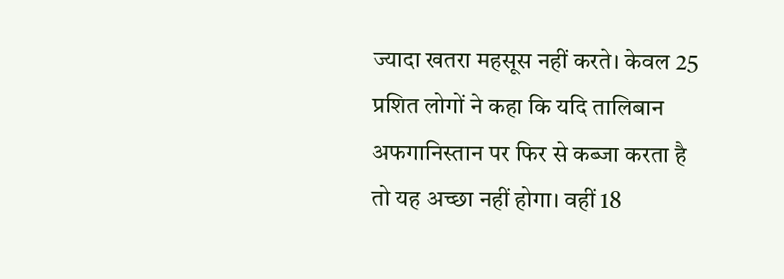ज्यादा खतरा महसूस नहीं करते। केवल 25 प्रशित लोगों ने कहा कि यदि तालिबान अफगानिस्तान पर फिर से कब्जा करता है तो यह अच्छा नहीं होगा। वहीं 18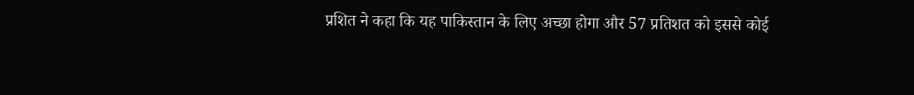प्रशित ने कहा कि यह पाकिस्तान के लिए अच्छा होगा और 57 प्रतिशत को इससे कोई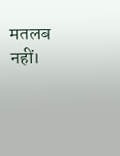मतलब नहीं।